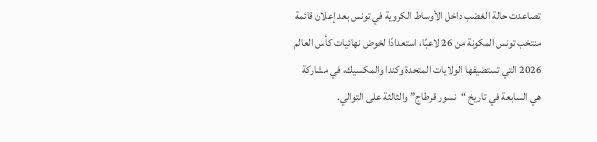تصاعدت حالة الغضب داخل الأوساط الكروية في تونس بعد إعلان قائمة منتخب تونس المكونة من 26 لاعبًا، استعدادًا لخوض نهائيات كأس العالم 2026 التي تستضيفها الولايات المتحدة وكندا والمكسيك، في مشاركة هي السابعة في تاريخ “نسور قرطاج” والثالثة على التوالي.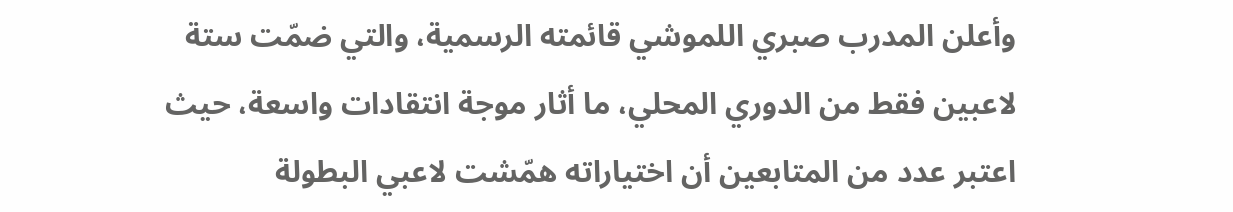وأعلن المدرب صبري اللموشي قائمته الرسمية، والتي ضمّت ستة لاعبين فقط من الدوري المحلي، ما أثار موجة انتقادات واسعة، حيث اعتبر عدد من المتابعين أن اختياراته همّشت لاعبي البطولة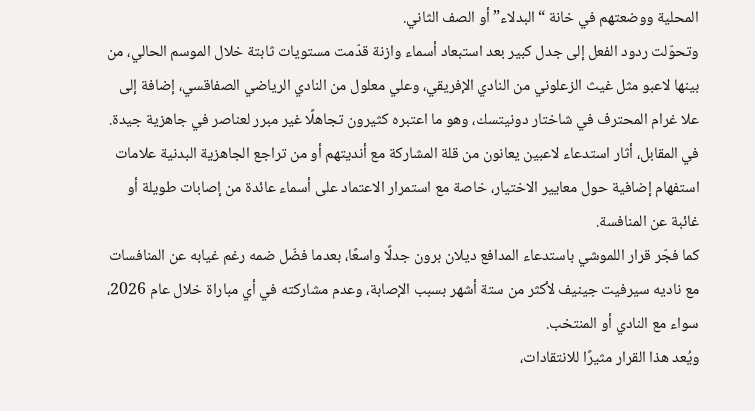المحلية ووضعتهم في خانة “البدلاء” أو الصف الثاني.
وتحوّلت ردود الفعل إلى جدل كبير بعد استبعاد أسماء وازنة قدّمت مستويات ثابتة خلال الموسم الحالي، من بينها لاعبو مثل غيث الزعلوني من النادي الإفريقي، وعلي معلول من النادي الرياضي الصفاقسي، إضافة إلى علا غرام المحترف في شاختار دونيتسك، وهو ما اعتبره كثيرون تجاهلًا غير مبرر لعناصر في جاهزية جيدة.
في المقابل، أثار استدعاء لاعبين يعانون من قلة المشاركة مع أنديتهم أو من تراجع الجاهزية البدنية علامات استفهام إضافية حول معايير الاختيار، خاصة مع استمرار الاعتماد على أسماء عائدة من إصابات طويلة أو غائبة عن المنافسة.
كما فجّر قرار اللموشي باستدعاء المدافع ديلان برون جدلًا واسعًا، بعدما فضّل ضمه رغم غيابه عن المنافسات مع ناديه سيرفيت جينيف لأكثر من ستة أشهر بسبب الإصابة، وعدم مشاركته في أي مباراة خلال عام 2026، سواء مع النادي أو المنتخب.
ويُعد هذا القرار مثيرًا للانتقادات،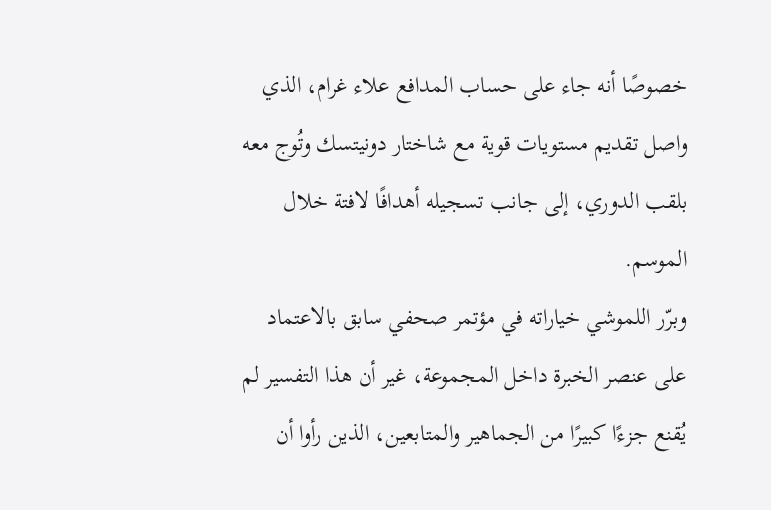خصوصًا أنه جاء على حساب المدافع علاء غرام، الذي واصل تقديم مستويات قوية مع شاختار دونيتسك وتُوج معه بلقب الدوري، إلى جانب تسجيله أهدافًا لافتة خلال الموسم.
وبرّر اللموشي خياراته في مؤتمر صحفي سابق بالاعتماد على عنصر الخبرة داخل المجموعة، غير أن هذا التفسير لم يُقنع جزءًا كبيرًا من الجماهير والمتابعين، الذين رأوا أن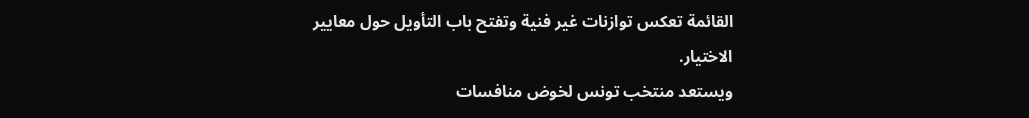القائمة تعكس توازنات غير فنية وتفتح باب التأويل حول معايير الاختيار.
ويستعد منتخب تونس لخوض منافسات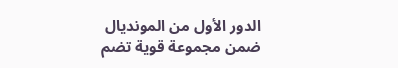الدور الأول من المونديال ضمن مجموعة قوية تضم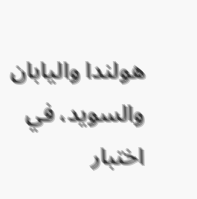هولندا واليابان والسويد، في اختبار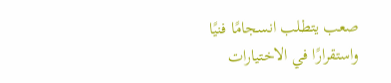صعب يتطلب انسجامًا فنيًا واستقرارًا في الاختيارات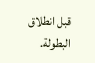قبل انطلاق البطولة.